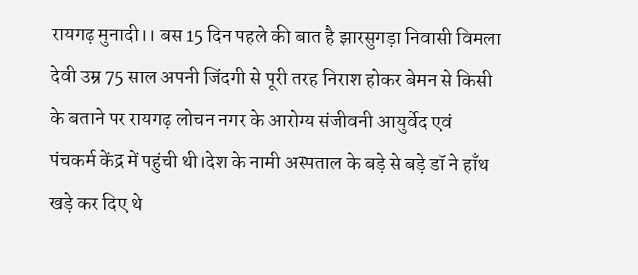रायगढ़ मुनादी।। बस 15 दिन पहले की बात है झारसुगड़ा निवासी विमला देवी उम्र 75 साल अपनी जिंदगी से पूरी तरह निराश होकर बेमन से किसी के बताने पर रायगढ़ लोचन नगर के आरोग्य संजीवनी आयुर्वेद एवं पंचकर्म केंद्र में पहुंची थी।देश के नामी अस्पताल के बड़े से बड़े डॉ ने हाँथ खड़े कर दिए थे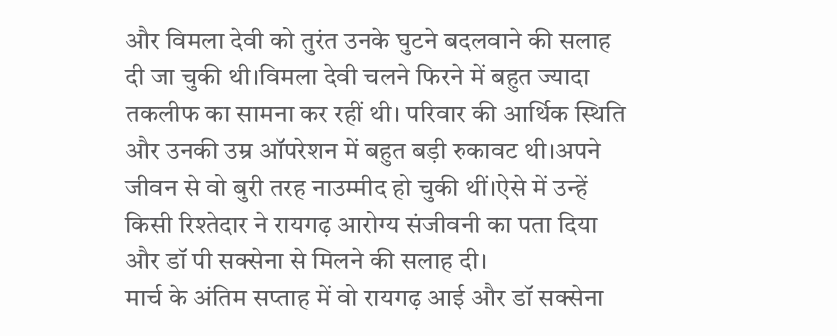और विमला देवी को तुरंत उनके घुटने बदलवाने की सलाह दी जा चुकी थी।विमला देवी चलने फिरने में बहुत ज्यादा तकलीफ का सामना कर रहीं थी। परिवार की आर्थिक स्थिति और उनकी उम्र ऑपरेशन में बहुत बड़ी रुकावट थी।अपने जीवन से वो बुरी तरह नाउम्मीद हो चुकी थीं।ऐसे में उन्हें किसी रिश्तेदार ने रायगढ़ आरोग्य संजीवनी का पता दिया और डॉ पी सक्सेना से मिलने की सलाह दी।
मार्च के अंतिम सप्ताह में वो रायगढ़ आई और डॉ सक्सेना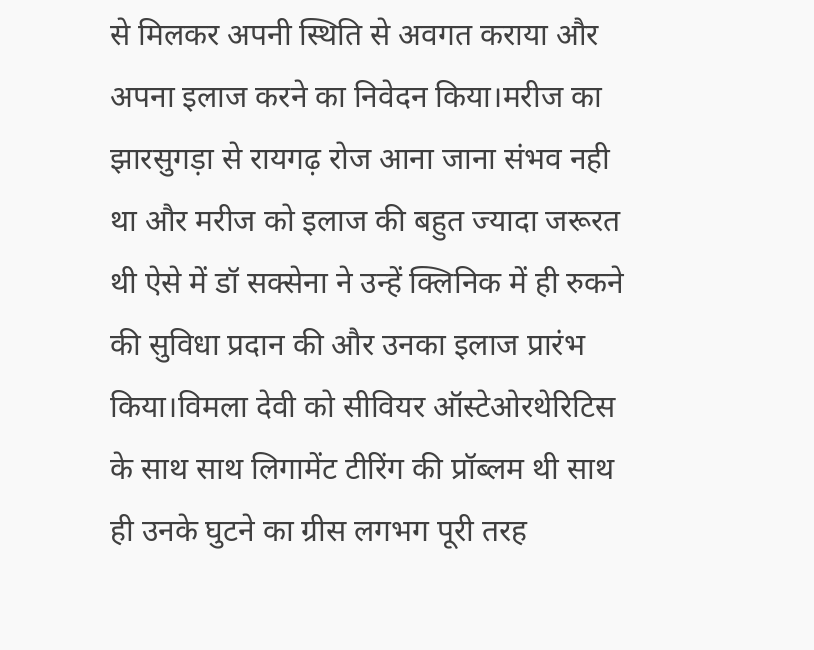से मिलकर अपनी स्थिति से अवगत कराया और अपना इलाज करने का निवेदन किया।मरीज का झारसुगड़ा से रायगढ़ रोज आना जाना संभव नही था और मरीज को इलाज की बहुत ज्यादा जरूरत थी ऐसे में डॉ सक्सेना ने उन्हें क्लिनिक में ही रुकने की सुविधा प्रदान की और उनका इलाज प्रारंभ किया।विमला देवी को सीवियर ऑस्टेओरथेरिटिस के साथ साथ लिगामेंट टीरिंग की प्रॉब्लम थी साथ ही उनके घुटने का ग्रीस लगभग पूरी तरह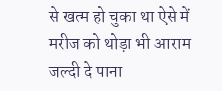से खत्म हो चुका था ऐसे में मरीज को थोड़ा भी आराम जल्दी दे पाना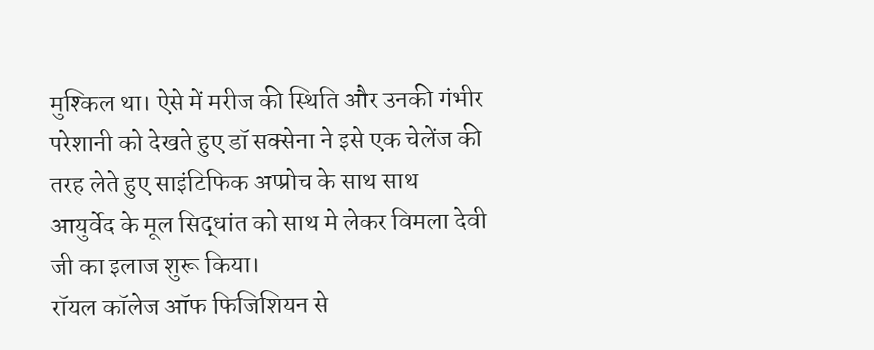मुश्किल था। ऐसे में मरीज की स्थिति और उनकी गंभीर परेशानी को देखते हुए डॉ सक्सेना ने इसे एक चेलेंज की तरह लेते हुए साइंटिफिक अप्प्रोच के साथ साथ आयुर्वेद के मूल सिद्धांत को साथ मे लेकर विमला देवी जी का इलाज शुरू किया।
रॉयल कॉलेज ऑफ फिजिशियन से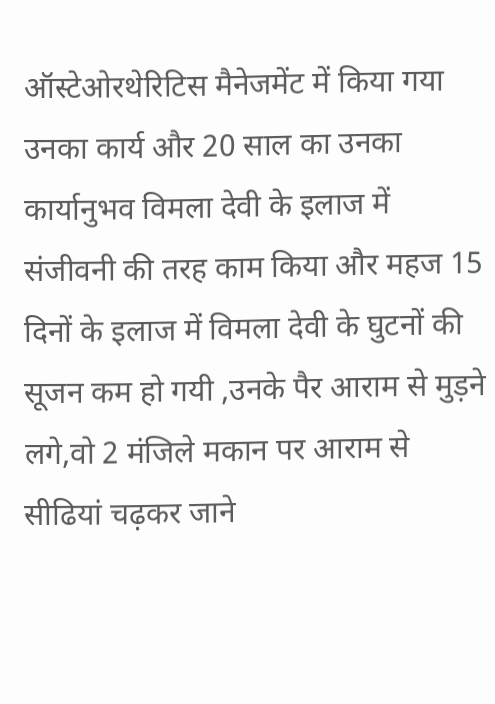ऑस्टेओरथेरिटिस मैनेजमेंट में किया गया उनका कार्य और 20 साल का उनका कार्यानुभव विमला देवी के इलाज में संजीवनी की तरह काम किया और महज 15 दिनों के इलाज में विमला देवी के घुटनों की सूजन कम हो गयी ,उनके पैर आराम से मुड़ने लगे,वो 2 मंजिले मकान पर आराम से सीढियां चढ़कर जाने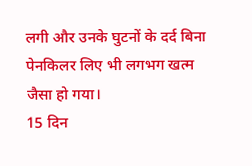लगी और उनके घुटनों के दर्द बिना पेनकिलर लिए भी लगभग खत्म जैसा हो गया।
15 दिन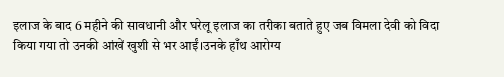इलाज के बाद 6 महीने की सावधानी और घरेलू इलाज का तरीका बताते हुए जब विमला देवी को विदा किया गया तो उनकी आंखें खुशी से भर आईं।उनके हाँथ आरोग्य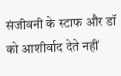संजीवनी के स्टाफ और डॉ को आशीर्वाद देते नहीं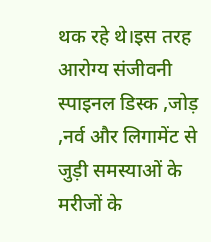थक रहे थे।इस तरह आरोग्य संजीवनी स्पाइनल डिस्क ,जोड़ ,नर्व और लिगामेंट से जुड़ी समस्याओं के मरीजों के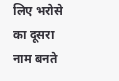लिए भरोसे का दूसरा नाम बनते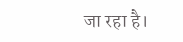जा रहा है।